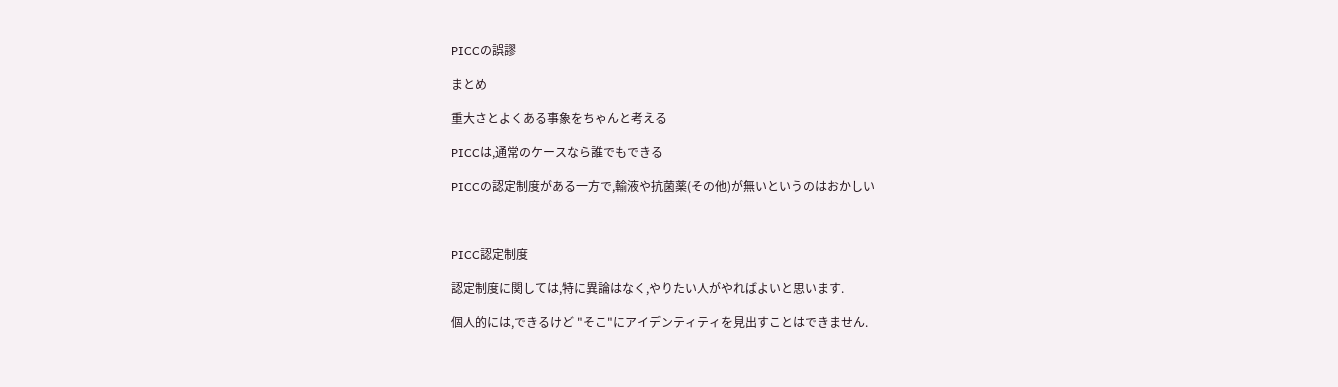PICCの誤謬

まとめ

重大さとよくある事象をちゃんと考える

PICCは,通常のケースなら誰でもできる

PICCの認定制度がある一方で,輸液や抗菌薬(その他)が無いというのはおかしい



PICC認定制度

認定制度に関しては,特に異論はなく,やりたい人がやればよいと思います.

個人的には,できるけど "そこ"にアイデンティティを見出すことはできません.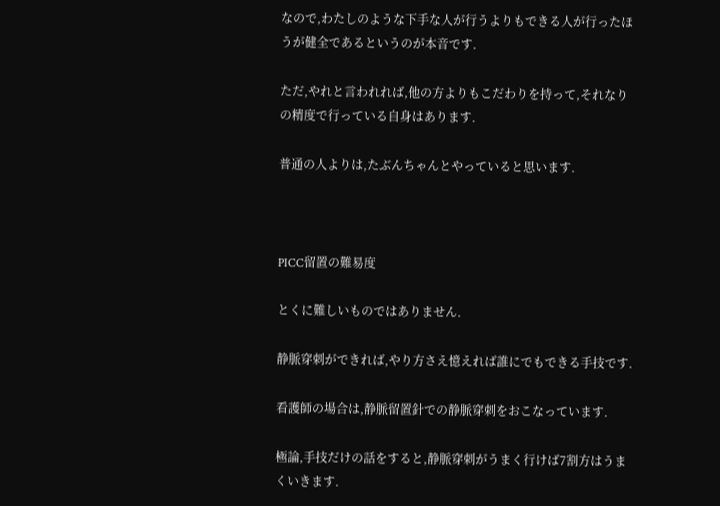なので,わたしのような下手な人が行うよりもできる人が行ったほうが健全であるというのが本音です.

ただ,やれと言われれば,他の方よりもこだわりを持って,それなりの精度で行っている自身はあります.

普通の人よりは,たぶんちゃんとやっていると思います.



PICC留置の難易度

とくに難しいものではありません.

静脈穿刺ができれば,やり方さえ憶えれば誰にでもできる手技です.

看護師の場合は,静脈留置針での静脈穿刺をおこなっています.

極論,手技だけの話をすると,静脈穿刺がうまく行けば7割方はうまくいきます.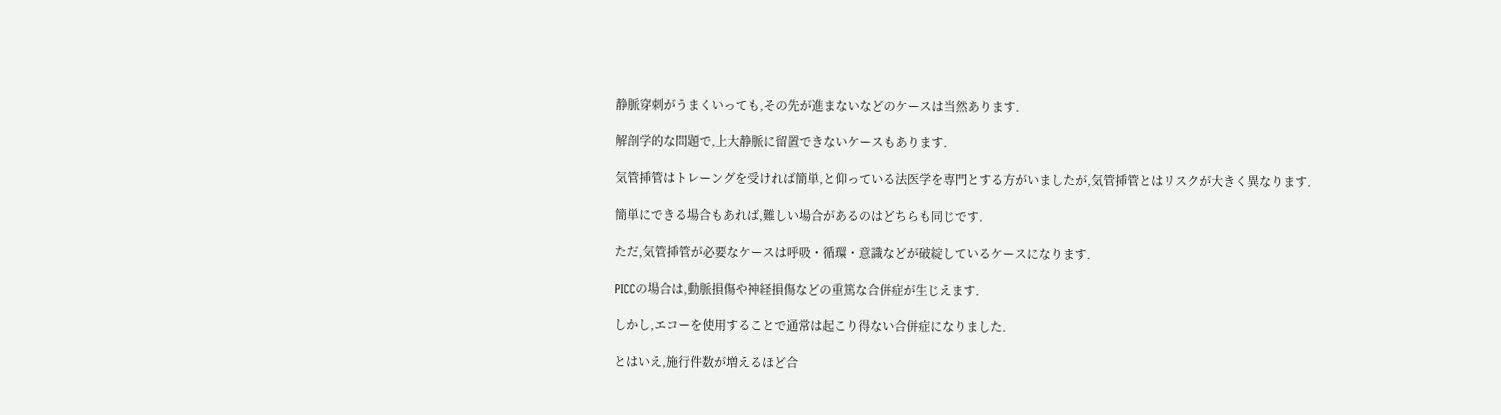静脈穿刺がうまくいっても,その先が進まないなどのケースは当然あります.

解剖学的な問題で,上大静脈に留置できないケースもあります.

気管挿管はトレーングを受ければ簡単,と仰っている法医学を専門とする方がいましたが,気管挿管とはリスクが大きく異なります.

簡単にできる場合もあれば,難しい場合があるのはどちらも同じです.

ただ,気管挿管が必要なケースは呼吸・循環・意識などが破綻しているケースになります.

PICCの場合は,動脈損傷や神経損傷などの重篤な合併症が生じえます.

しかし,エコーを使用することで通常は起こり得ない合併症になりました.

とはいえ,施行件数が増えるほど合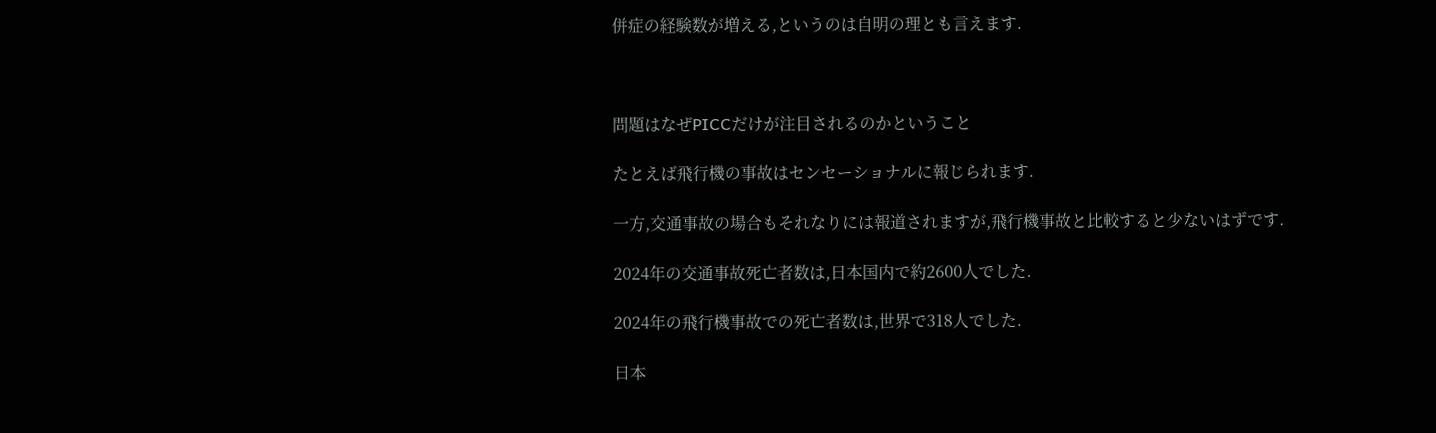併症の経験数が増える,というのは自明の理とも言えます.



問題はなぜPICCだけが注目されるのかということ

たとえば飛行機の事故はセンセーショナルに報じられます.

一方,交通事故の場合もそれなりには報道されますが,飛行機事故と比較すると少ないはずです.

2024年の交通事故死亡者数は,日本国内で約2600人でした.

2024年の飛行機事故での死亡者数は,世界で318人でした.

日本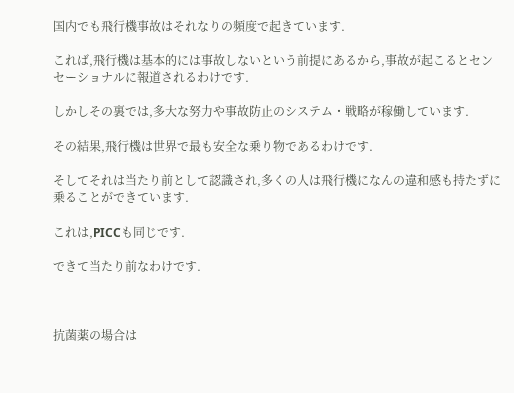国内でも飛行機事故はそれなりの頻度で起きています.

これば,飛行機は基本的には事故しないという前提にあるから,事故が起こるとセンセーショナルに報道されるわけです.

しかしその裏では,多大な努力や事故防止のシステム・戦略が稼働しています.

その結果,飛行機は世界で最も安全な乗り物であるわけです.

そしてそれは当たり前として認識され,多くの人は飛行機になんの違和感も持たずに乗ることができています.

これは,PICCも同じです.

できて当たり前なわけです.



抗菌薬の場合は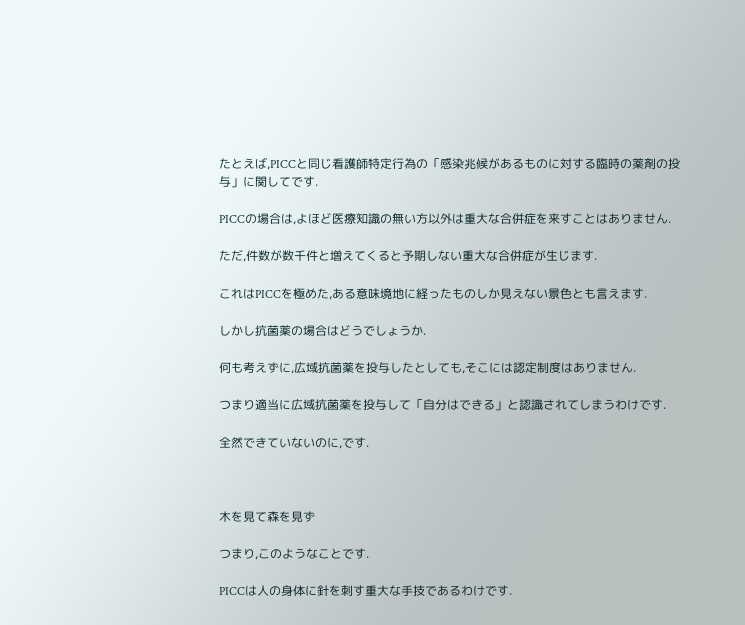たとえば,PICCと同じ看護師特定行為の「感染兆候があるものに対する臨時の薬剤の投与」に関してです.

PICCの場合は,よほど医療知識の無い方以外は重大な合併症を来すことはありません.

ただ,件数が数千件と増えてくると予期しない重大な合併症が生じます.

これはPICCを極めた,ある意味境地に経ったものしか見えない景色とも言えます.

しかし抗菌薬の場合はどうでしょうか.

何も考えずに,広域抗菌薬を投与したとしても,そこには認定制度はありません.

つまり適当に広域抗菌薬を投与して「自分はできる」と認識されてしまうわけです.

全然できていないのに,です.



木を見て森を見ず

つまり,このようなことです.

PICCは人の身体に針を刺す重大な手技であるわけです.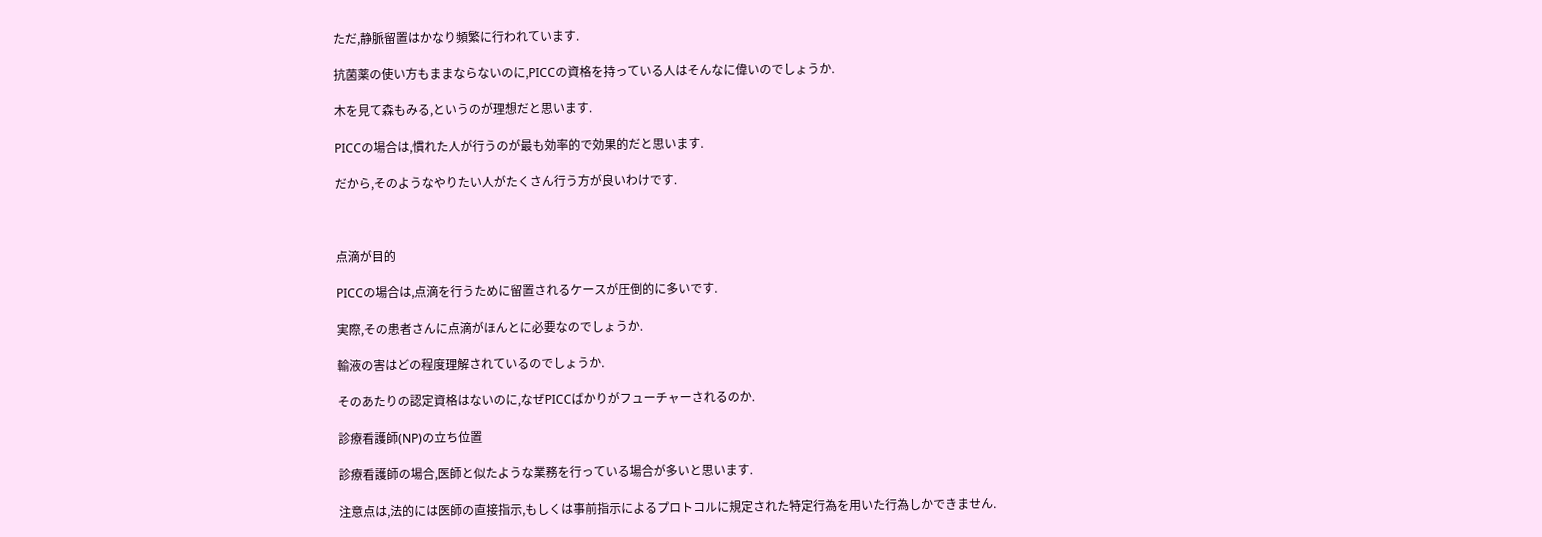ただ,静脈留置はかなり頻繁に行われています.

抗菌薬の使い方もままならないのに,PICCの資格を持っている人はそんなに偉いのでしょうか.

木を見て森もみる,というのが理想だと思います.

PICCの場合は,慣れた人が行うのが最も効率的で効果的だと思います.

だから,そのようなやりたい人がたくさん行う方が良いわけです.



点滴が目的

PICCの場合は,点滴を行うために留置されるケースが圧倒的に多いです.

実際,その患者さんに点滴がほんとに必要なのでしょうか.

輸液の害はどの程度理解されているのでしょうか.

そのあたりの認定資格はないのに,なぜPICCばかりがフューチャーされるのか.

診療看護師(NP)の立ち位置

診療看護師の場合,医師と似たような業務を行っている場合が多いと思います.

注意点は,法的には医師の直接指示,もしくは事前指示によるプロトコルに規定された特定行為を用いた行為しかできません.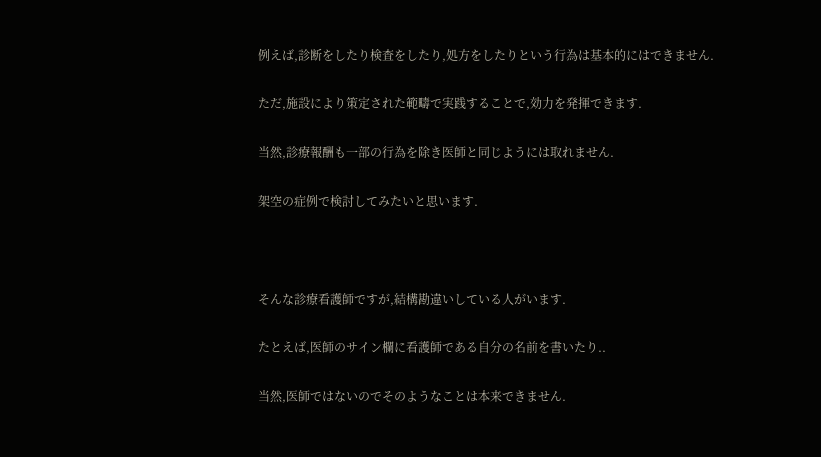例えば,診断をしたり検査をしたり,処方をしたりという行為は基本的にはできません.

ただ,施設により策定された範疇で実践することで,効力を発揮できます.

当然,診療報酬も一部の行為を除き医師と同じようには取れません.

架空の症例で検討してみたいと思います.



そんな診療看護師ですが,結構勘違いしている人がいます.

たとえば,医師のサイン欄に看護師である自分の名前を書いたり..

当然,医師ではないのでそのようなことは本来できません.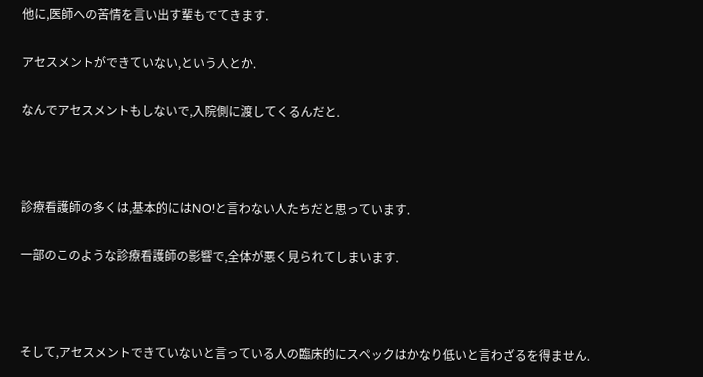他に,医師への苦情を言い出す輩もでてきます.

アセスメントができていない,という人とか.

なんでアセスメントもしないで,入院側に渡してくるんだと.



診療看護師の多くは,基本的にはNO!と言わない人たちだと思っています.

一部のこのような診療看護師の影響で,全体が悪く見られてしまいます.



そして,アセスメントできていないと言っている人の臨床的にスペックはかなり低いと言わざるを得ません.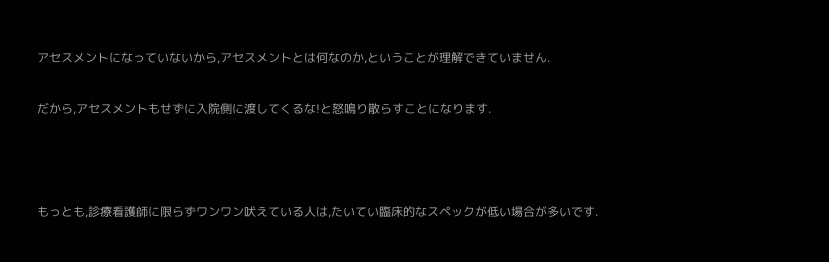アセスメントになっていないから,アセスメントとは何なのか,ということが理解できていません.

だから,アセスメントもせずに入院側に渡してくるな!と怒鳴り散らすことになります.



もっとも,診療看護師に限らずワンワン吠えている人は,たいてい臨床的なスペックが低い場合が多いです.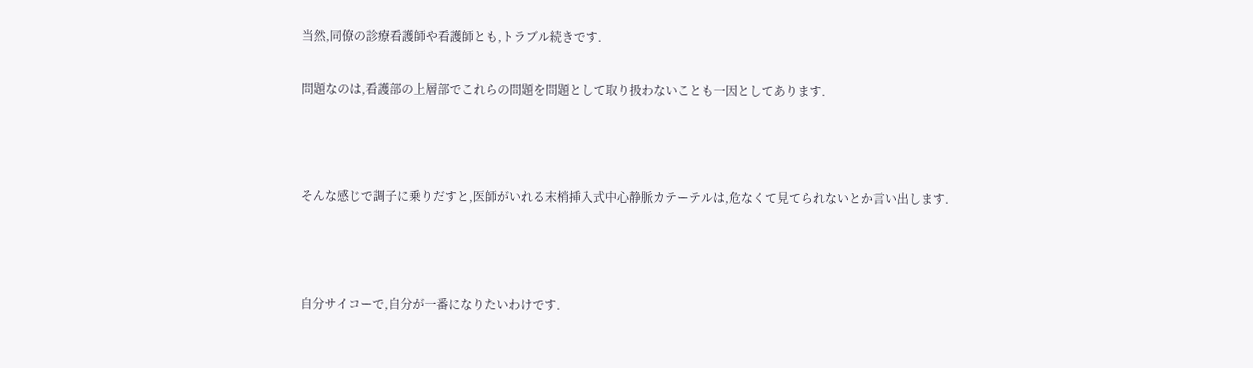当然,同僚の診療看護師や看護師とも,トラブル続きです.

問題なのは,看護部の上層部でこれらの問題を問題として取り扱わないことも一因としてあります.



そんな感じで調子に乗りだすと,医師がいれる末梢挿入式中心静脈カテーテルは,危なくて見てられないとか言い出します.



自分サイコーで,自分が一番になりたいわけです.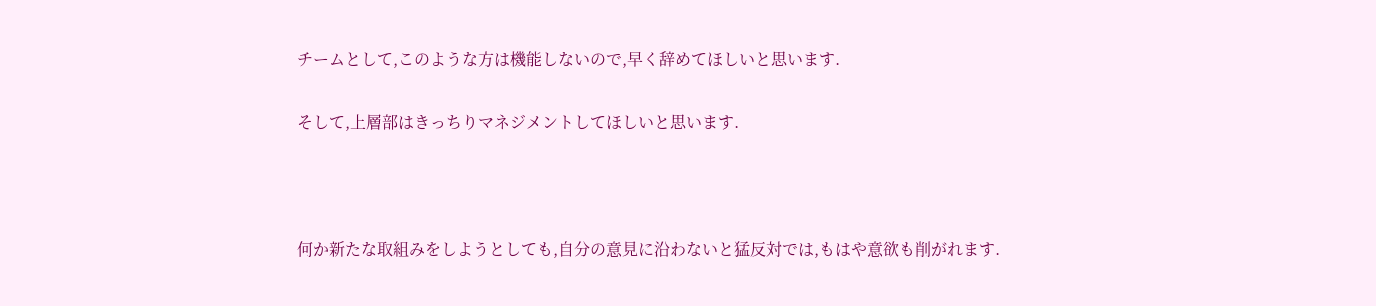チームとして,このような方は機能しないので,早く辞めてほしいと思います.

そして,上層部はきっちりマネジメントしてほしいと思います.



何か新たな取組みをしようとしても,自分の意見に沿わないと猛反対では,もはや意欲も削がれます.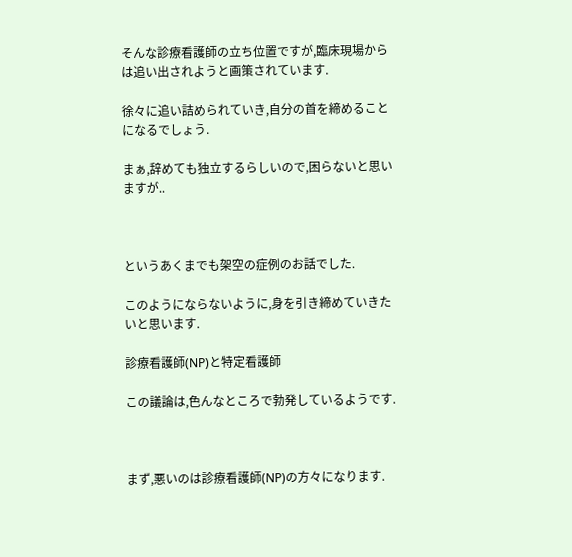そんな診療看護師の立ち位置ですが,臨床現場からは追い出されようと画策されています.

徐々に追い詰められていき,自分の首を締めることになるでしょう.

まぁ,辞めても独立するらしいので,困らないと思いますが..



というあくまでも架空の症例のお話でした.

このようにならないように,身を引き締めていきたいと思います.

診療看護師(NP)と特定看護師

この議論は,色んなところで勃発しているようです.



まず,悪いのは診療看護師(NP)の方々になります.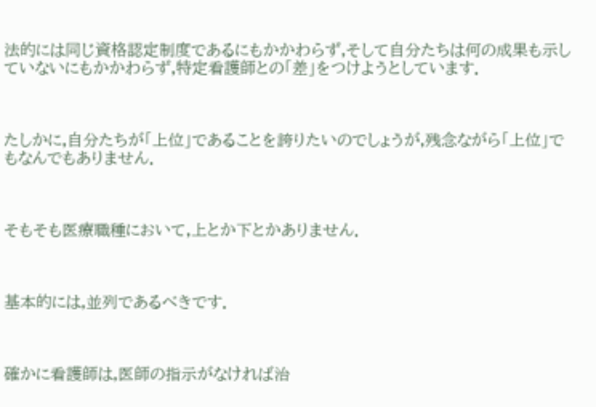法的には同じ資格認定制度であるにもかかわらず,そして自分たちは何の成果も示していないにもかかわらず,特定看護師との「差」をつけようとしています.



たしかに,自分たちが「上位」であることを誇りたいのでしょうが,残念ながら「上位」でもなんでもありません.



そもそも医療職種において,上とか下とかありません.



基本的には,並列であるべきです.



確かに看護師は,医師の指示がなければ治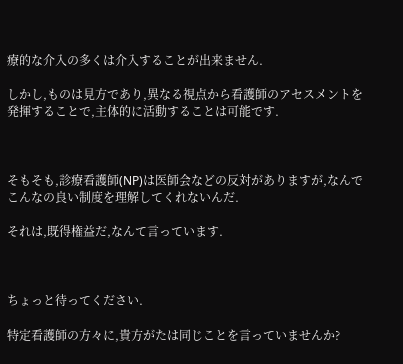療的な介入の多くは介入することが出来ません.

しかし,ものは見方であり,異なる視点から看護師のアセスメントを発揮することで,主体的に活動することは可能です.



そもそも,診療看護師(NP)は医師会などの反対がありますが,なんでこんなの良い制度を理解してくれないんだ.

それは,既得権益だ,なんて言っています.



ちょっと待ってください.

特定看護師の方々に,貴方がたは同じことを言っていませんか?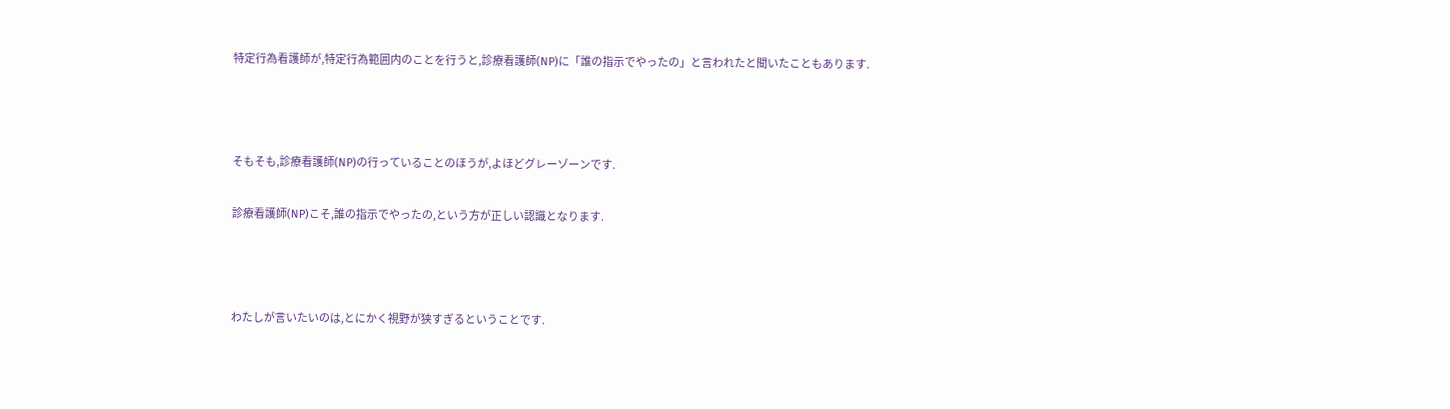特定行為看護師が,特定行為範囲内のことを行うと,診療看護師(NP)に「誰の指示でやったの」と言われたと聞いたこともあります.



そもそも,診療看護師(NP)の行っていることのほうが,よほどグレーゾーンです.

診療看護師(NP)こそ,誰の指示でやったの,という方が正しい認識となります.



わたしが言いたいのは,とにかく視野が狭すぎるということです.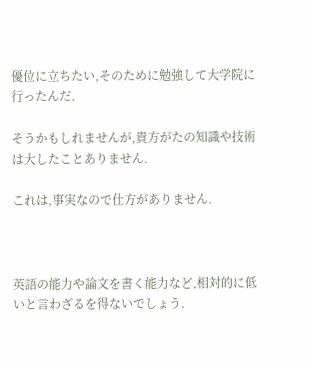優位に立ちたい,そのために勉強して大学院に行ったんだ.

そうかもしれませんが,貴方がたの知識や技術は大したことありません.

これは,事実なので仕方がありません.



英語の能力や論文を書く能力など,相対的に低いと言わざるを得ないでしょう.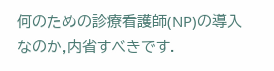何のための診療看護師(NP)の導入なのか,内省すべきです.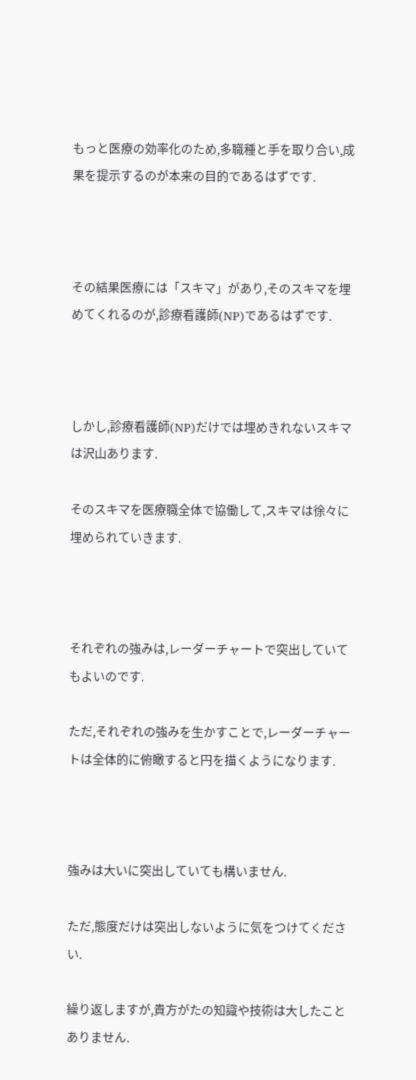もっと医療の効率化のため,多職種と手を取り合い,成果を提示するのが本来の目的であるはずです.



その結果医療には「スキマ」があり,そのスキマを埋めてくれるのが,診療看護師(NP)であるはずです.



しかし,診療看護師(NP)だけでは埋めきれないスキマは沢山あります.

そのスキマを医療職全体で協働して,スキマは徐々に埋められていきます.



それぞれの強みは,レーダーチャートで突出していてもよいのです.

ただ,それぞれの強みを生かすことで,レーダーチャートは全体的に俯瞰すると円を描くようになります.



強みは大いに突出していても構いません.

ただ,態度だけは突出しないように気をつけてください.

繰り返しますが,貴方がたの知識や技術は大したことありません.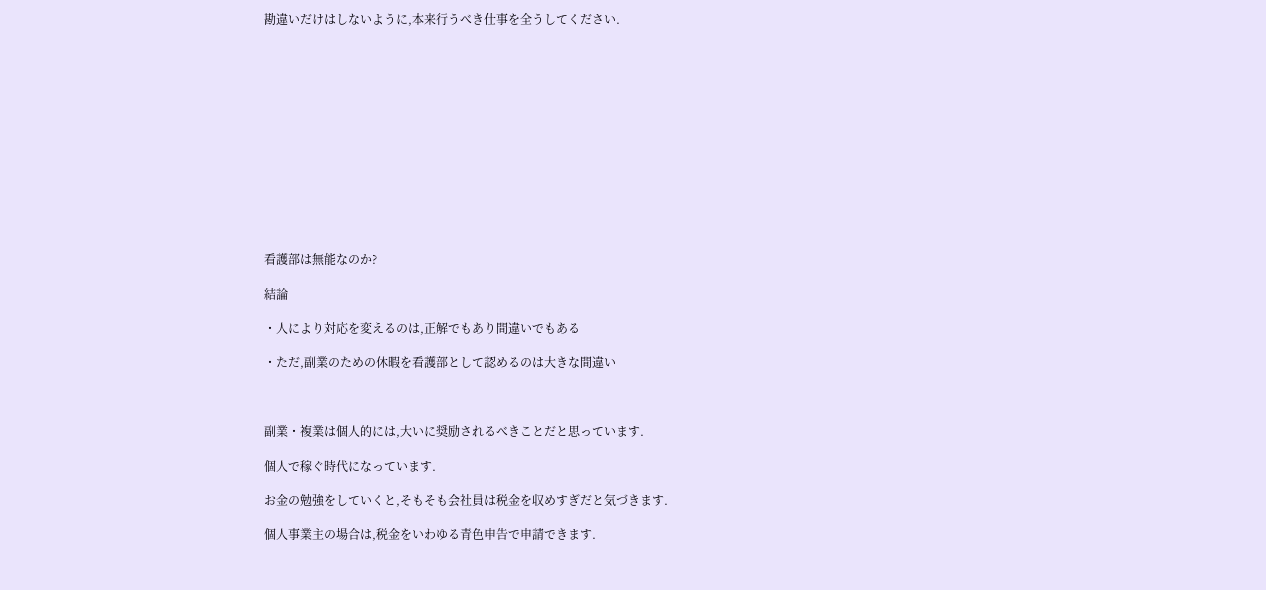勘違いだけはしないように,本来行うべき仕事を全うしてください.













看護部は無能なのか?

結論

・人により対応を変えるのは,正解でもあり間違いでもある

・ただ,副業のための休暇を看護部として認めるのは大きな間違い



副業・複業は個人的には,大いに奨励されるべきことだと思っています.

個人で稼ぐ時代になっています.

お金の勉強をしていくと,そもそも会社員は税金を収めすぎだと気づきます.

個人事業主の場合は,税金をいわゆる青色申告で申請できます.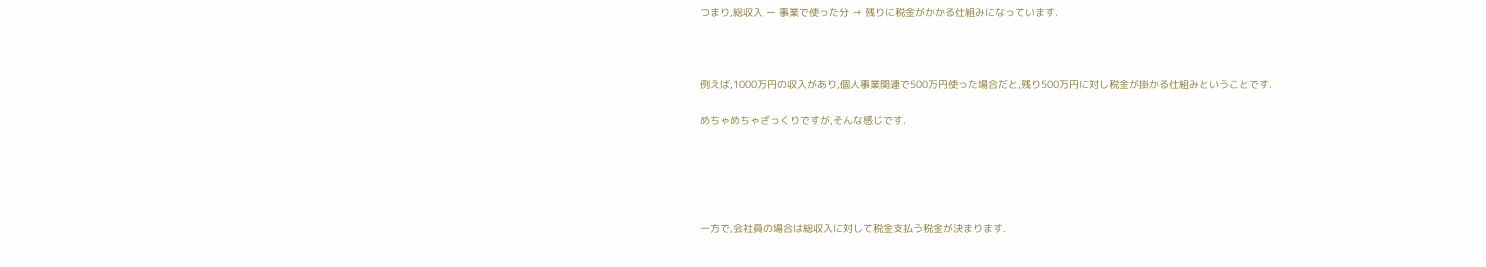つまり,総収入 ー 事業で使った分 → 残りに税金がかかる仕組みになっています.



例えば,1000万円の収入があり,個人事業関連で500万円使った場合だと,残り500万円に対し税金が掛かる仕組みということです.

めちゃめちゃざっくりですが,そんな感じです.





一方で,会社員の場合は総収入に対して税金支払う税金が決まります.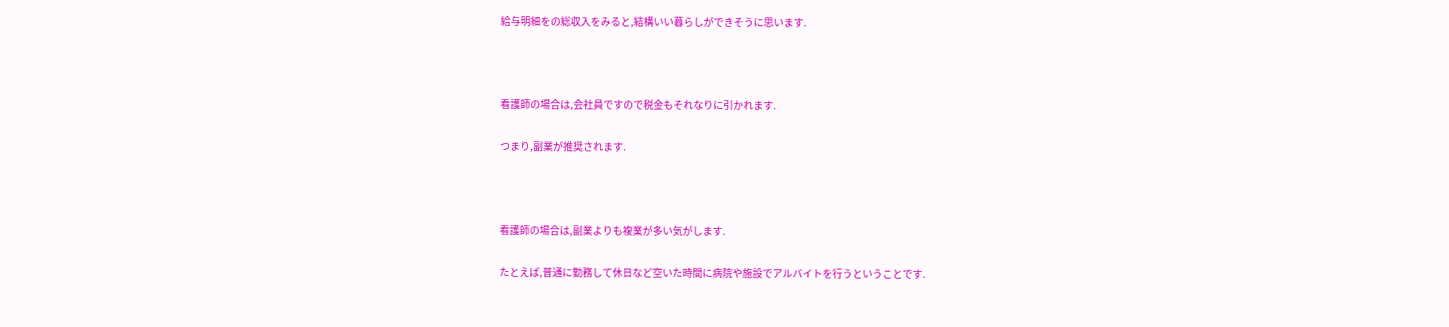給与明細をの総収入をみると,結構いい暮らしができそうに思います.



看護師の場合は,会社員ですので税金もそれなりに引かれます.

つまり,副業が推奨されます.



看護師の場合は,副業よりも複業が多い気がします.

たとえば,普通に勤務して休日など空いた時間に病院や施設でアルバイトを行うということです.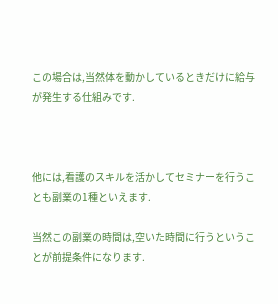この場合は,当然体を動かしているときだけに給与が発生する仕組みです.



他には,看護のスキルを活かしてセミナーを行うことも副業の1種といえます.

当然この副業の時間は,空いた時間に行うということが前提条件になります.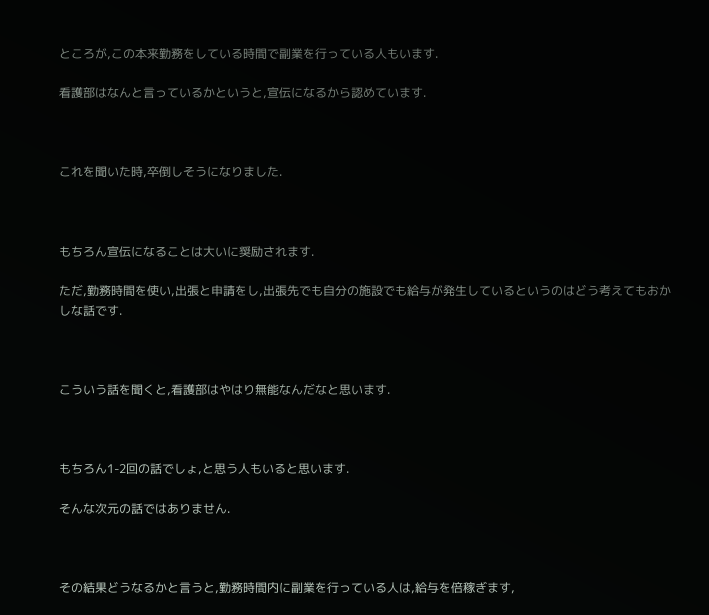ところが,この本来勤務をしている時間で副業を行っている人もいます.

看護部はなんと言っているかというと,宣伝になるから認めています.



これを聞いた時,卒倒しそうになりました.



もちろん宣伝になることは大いに奨励されます.

ただ,勤務時間を使い,出張と申請をし,出張先でも自分の施設でも給与が発生しているというのはどう考えてもおかしな話です.



こういう話を聞くと,看護部はやはり無能なんだなと思います.



もちろん1-2回の話でしょ,と思う人もいると思います.

そんな次元の話ではありません.



その結果どうなるかと言うと,勤務時間内に副業を行っている人は,給与を倍稼ぎます,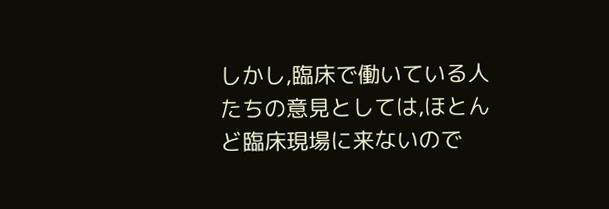しかし,臨床で働いている人たちの意見としては,ほとんど臨床現場に来ないので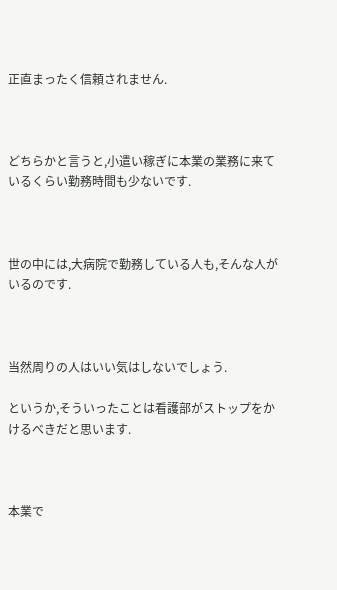正直まったく信頼されません.



どちらかと言うと,小遣い稼ぎに本業の業務に来ているくらい勤務時間も少ないです.



世の中には,大病院で勤務している人も,そんな人がいるのです.



当然周りの人はいい気はしないでしょう.

というか,そういったことは看護部がストップをかけるべきだと思います.



本業で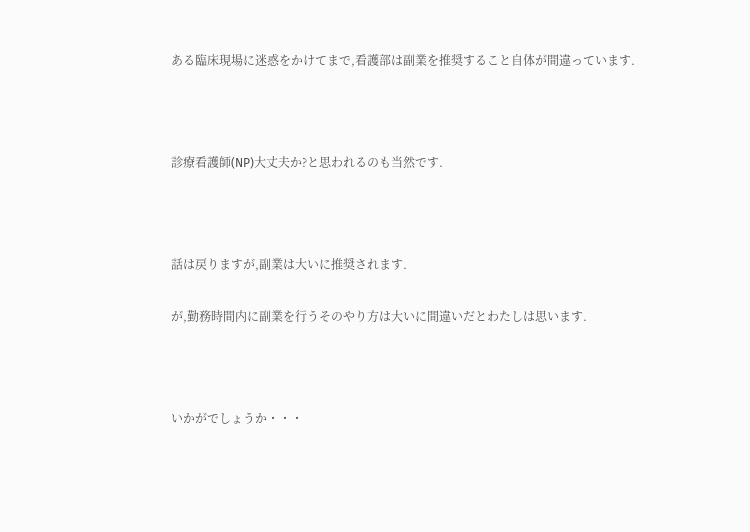ある臨床現場に迷惑をかけてまで,看護部は副業を推奨すること自体が間違っています.



診療看護師(NP)大丈夫か?と思われるのも当然です.



話は戻りますが,副業は大いに推奨されます.

が,勤務時間内に副業を行うそのやり方は大いに間違いだとわたしは思います.



いかがでしょうか・・・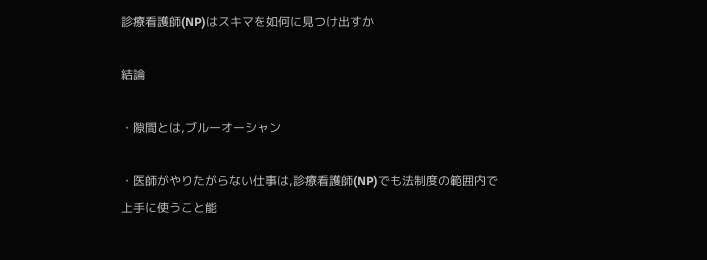診療看護師(NP)はスキマを如何に見つけ出すか

結論

・隙間とは,ブルーオーシャン

・医師がやりたがらない仕事は,診療看護師(NP)でも法制度の範囲内で上手に使うこと能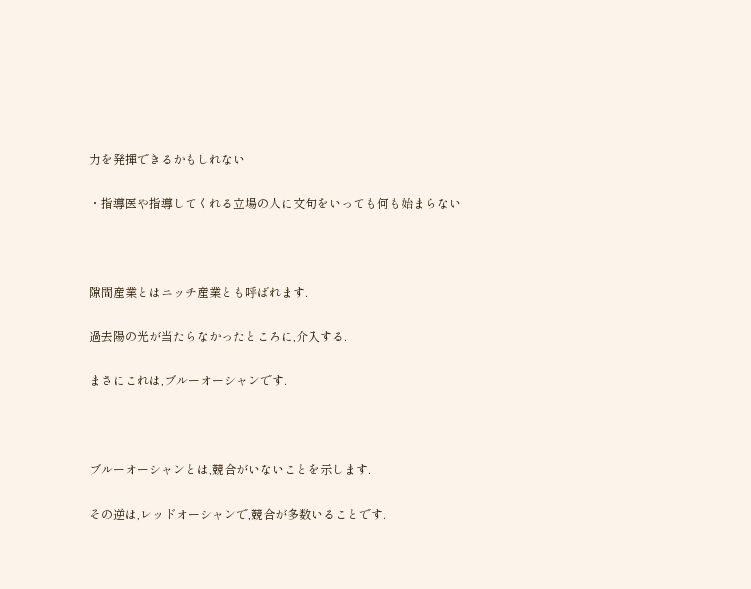力を発揮できるかもしれない

・指導医や指導してくれる立場の人に文句をいっても何も始まらない



隙間産業とはニッチ産業とも呼ばれます.

過去陽の光が当たらなかったところに,介入する.

まさにこれは,ブルーオーシャンです.



ブルーオーシャンとは,競合がいないことを示します.

その逆は,レッドオーシャンで,競合が多数いることです.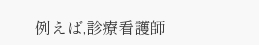例えば,診療看護師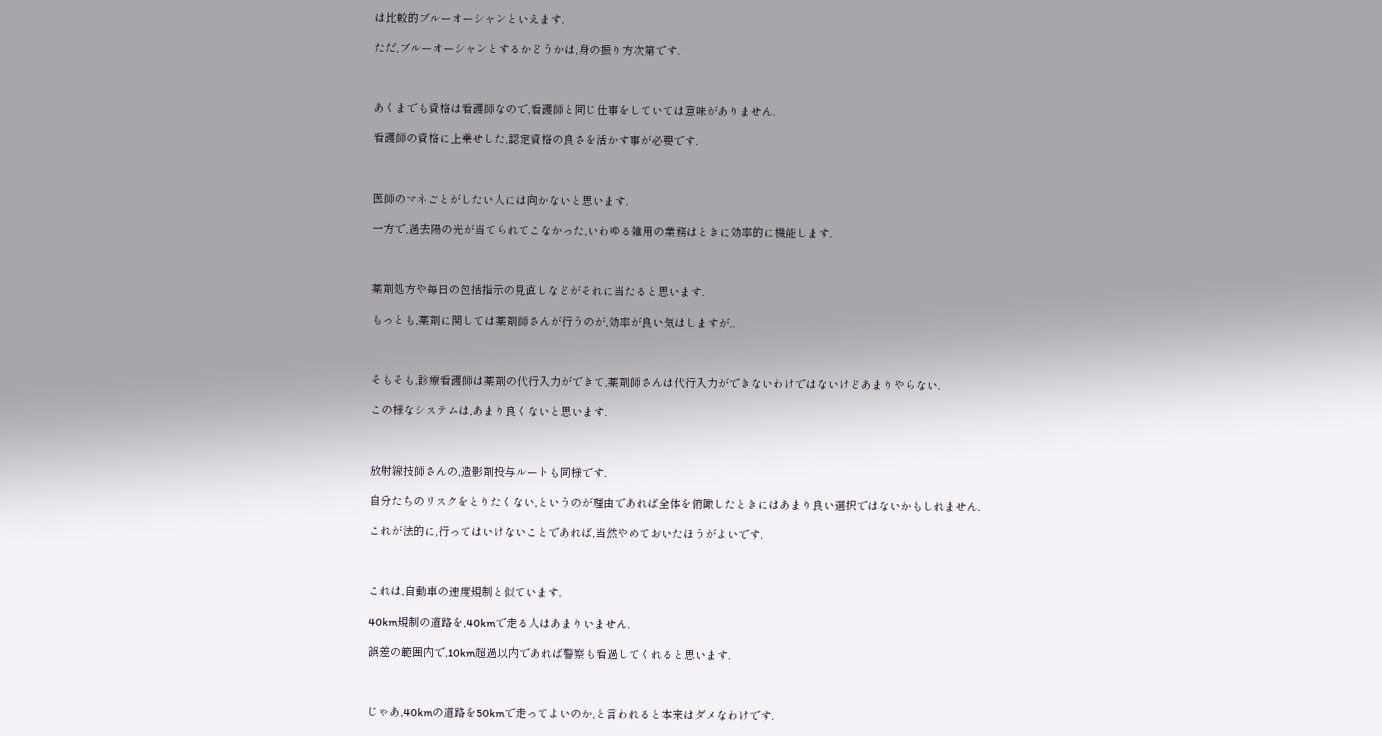は比較的ブルーオーシャンといえます.

ただ,ブルーオーシャンとするかどうかは,身の振り方次第です.



あくまでも資格は看護師なので,看護師と同じ仕事をしていては意味がありません.

看護師の資格に上乗せした,認定資格の良さを活かす事が必要です.



医師のマネごとがしたい人には向かないと思います.

一方で,過去陽の光が当てられてこなかった,いわゆる雑用の業務はときに効率的に機能します.



薬剤処方や毎日の包括指示の見直しなどがそれに当たると思います.

もっとも,薬剤に関しては薬剤師さんが行うのが,効率が良い気はしますが..



そもそも,診療看護師は薬剤の代行入力ができて,薬剤師さんは代行入力ができないわけではないけどあまりやらない.

この様なシステムは,あまり良くないと思います.



放射線技師さんの,造影剤投与ルートも同様です.

自分たちのリスクをとりたくない,というのが理由であれば全体を俯瞰したときにはあまり良い選択ではないかもしれません.

これが法的に,行ってはいけないことであれば,当然やめておいたほうがよいです.



これは,自動車の速度規制と似ています.

40km規制の道路を,40kmで走る人はあまりいません.

誤差の範囲内で,10km超過以内であれば警察も看過してくれると思います.



じゃあ,40kmの道路を50kmで走ってよいのか,と言われると本来はダメなわけです.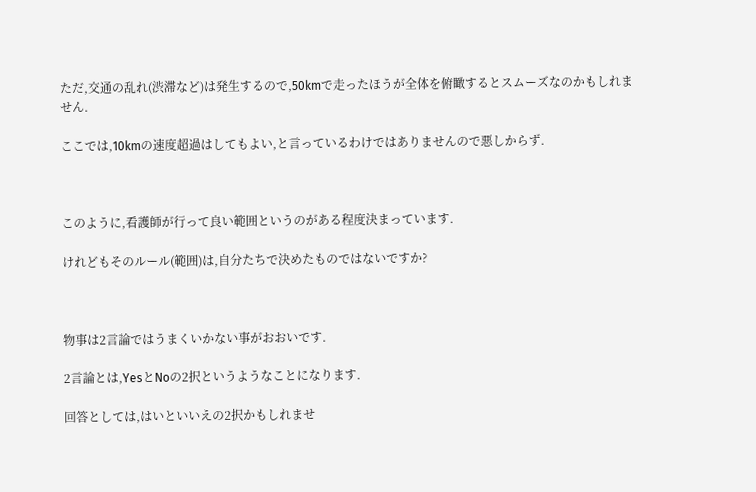ただ,交通の乱れ(渋滞など)は発生するので,50kmで走ったほうが全体を俯瞰するとスムーズなのかもしれません.

ここでは,10kmの速度超過はしてもよい,と言っているわけではありませんので悪しからず.



このように,看護師が行って良い範囲というのがある程度決まっています.

けれどもそのルール(範囲)は,自分たちで決めたものではないですか?



物事は2言論ではうまくいかない事がおおいです.

2言論とは,YesとNoの2択というようなことになります.

回答としては,はいといいえの2択かもしれませ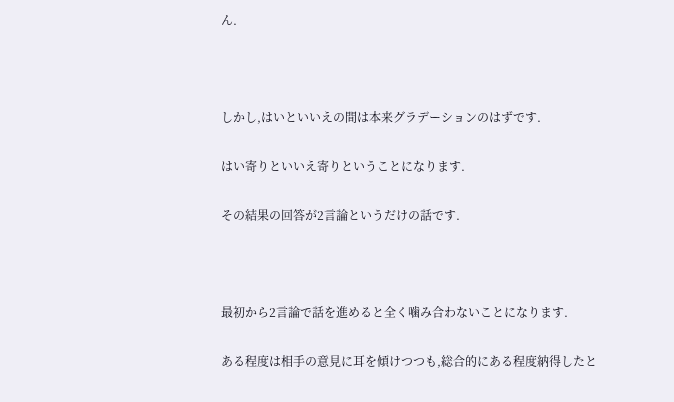ん.



しかし,はいといいえの間は本来グラデーションのはずです.

はい寄りといいえ寄りということになります.

その結果の回答が2言論というだけの話です.



最初から2言論で話を進めると全く噛み合わないことになります.

ある程度は相手の意見に耳を傾けつつも,総合的にある程度納得したと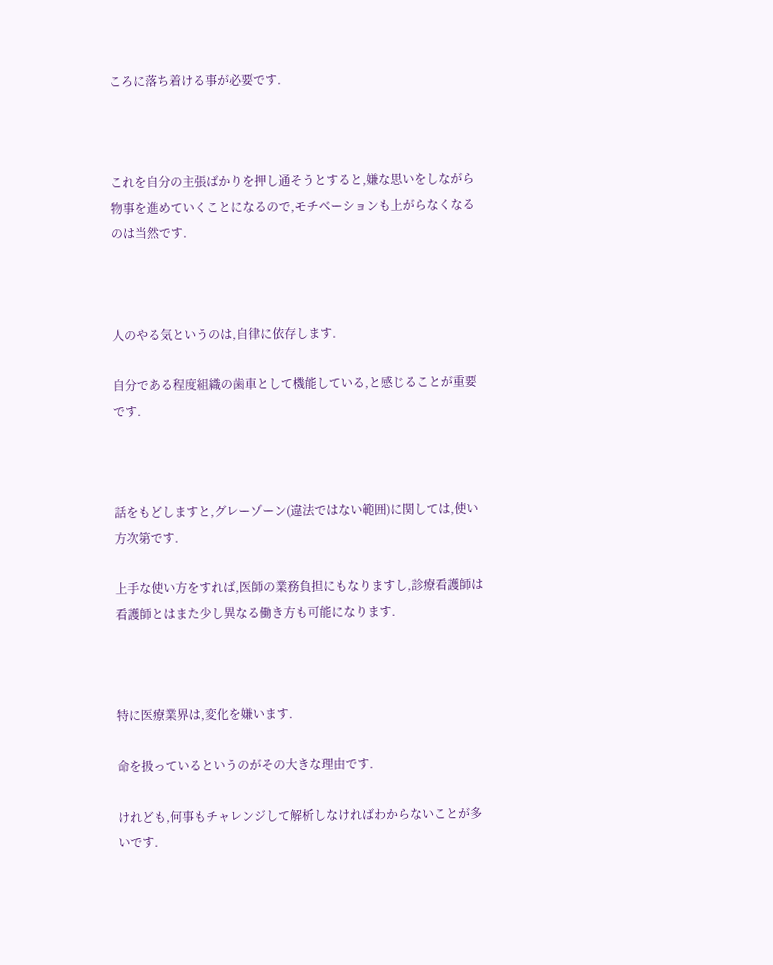ころに落ち着ける事が必要です.



これを自分の主張ばかりを押し通そうとすると,嫌な思いをしながら物事を進めていくことになるので,モチベーションも上がらなくなるのは当然です.



人のやる気というのは,自律に依存します.

自分である程度組織の歯車として機能している,と感じることが重要です.



話をもどしますと,グレーゾーン(違法ではない範囲)に関しては,使い方次第です.

上手な使い方をすれば,医師の業務負担にもなりますし,診療看護師は看護師とはまた少し異なる働き方も可能になります.



特に医療業界は,変化を嫌います.

命を扱っているというのがその大きな理由です.

けれども,何事もチャレンジして解析しなければわからないことが多いです.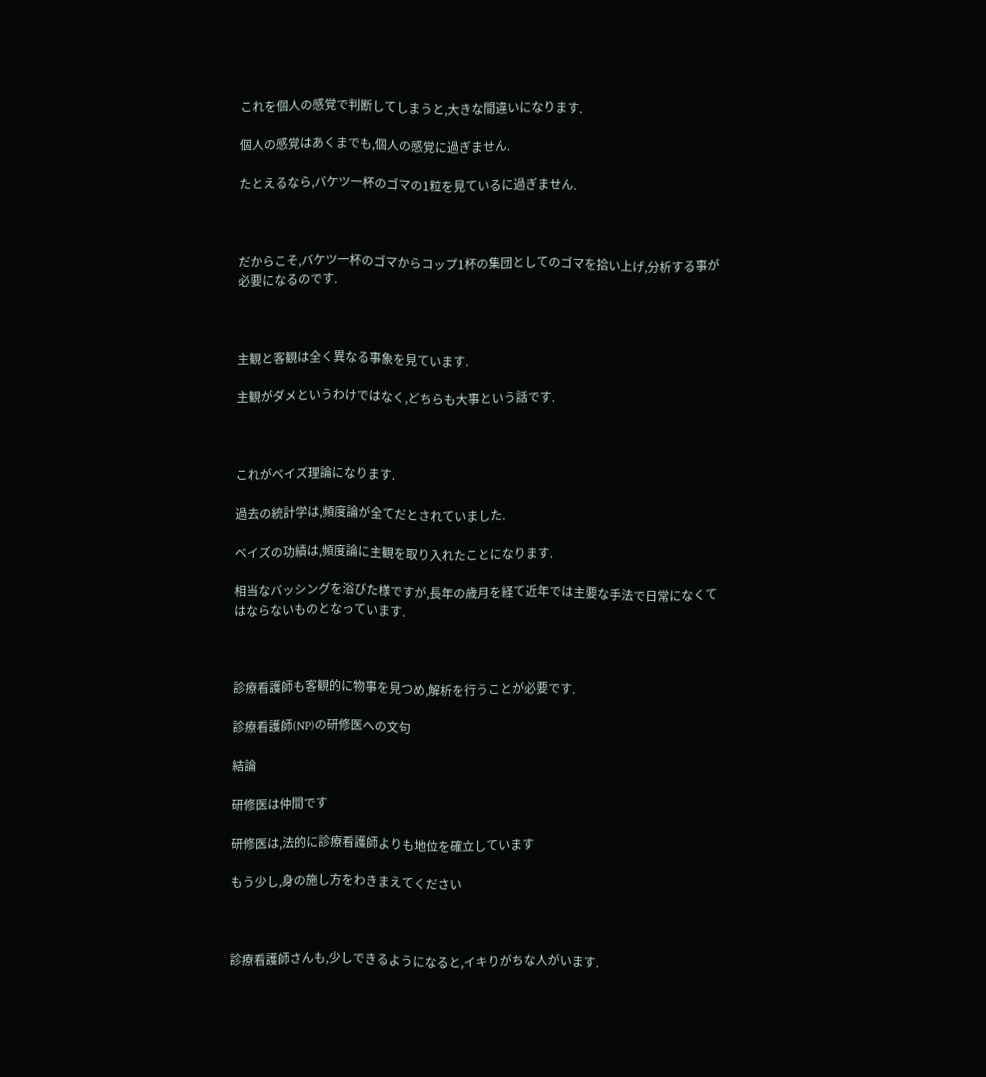これを個人の感覚で判断してしまうと,大きな間違いになります.

個人の感覚はあくまでも,個人の感覚に過ぎません.

たとえるなら,バケツ一杯のゴマの1粒を見ているに過ぎません.



だからこそ,バケツ一杯のゴマからコップ1杯の集団としてのゴマを拾い上げ,分析する事が必要になるのです.



主観と客観は全く異なる事象を見ています.

主観がダメというわけではなく,どちらも大事という話です.



これがベイズ理論になります.

過去の統計学は,頻度論が全てだとされていました.

ベイズの功績は,頻度論に主観を取り入れたことになります.

相当なバッシングを浴びた様ですが,長年の歳月を経て近年では主要な手法で日常になくてはならないものとなっています.



診療看護師も客観的に物事を見つめ,解析を行うことが必要です.

診療看護師(NP)の研修医への文句

結論

研修医は仲間です

研修医は,法的に診療看護師よりも地位を確立しています

もう少し,身の施し方をわきまえてください



診療看護師さんも,少しできるようになると,イキりがちな人がいます.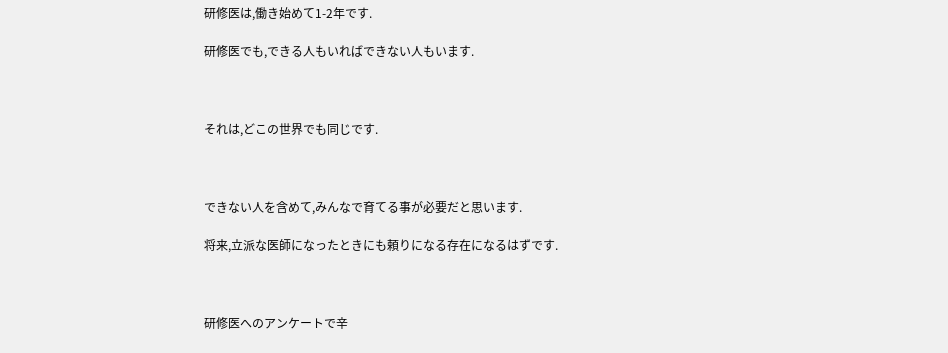研修医は,働き始めて1-2年です.

研修医でも,できる人もいればできない人もいます.



それは,どこの世界でも同じです.



できない人を含めて,みんなで育てる事が必要だと思います.

将来,立派な医師になったときにも頼りになる存在になるはずです.



研修医へのアンケートで辛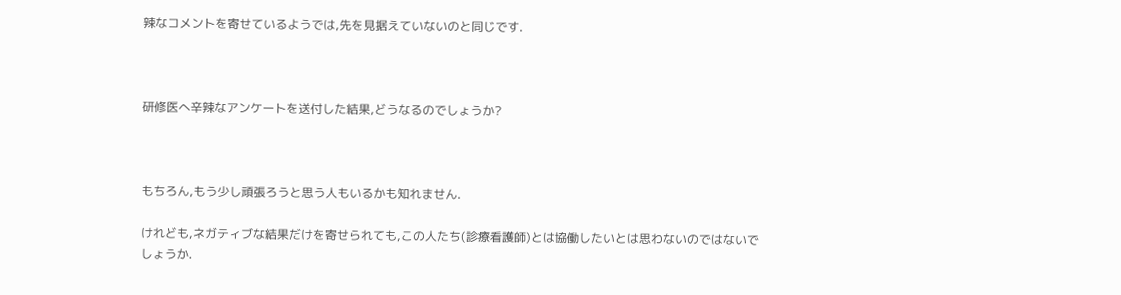辣なコメントを寄せているようでは,先を見据えていないのと同じです.



研修医へ辛辣なアンケートを送付した結果,どうなるのでしょうか?



もちろん,もう少し頑張ろうと思う人もいるかも知れません.

けれども,ネガティブな結果だけを寄せられても,この人たち(診療看護師)とは協働したいとは思わないのではないでしょうか.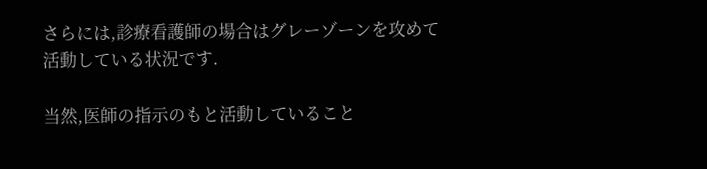さらには,診療看護師の場合はグレーゾーンを攻めて活動している状況です.

当然,医師の指示のもと活動していること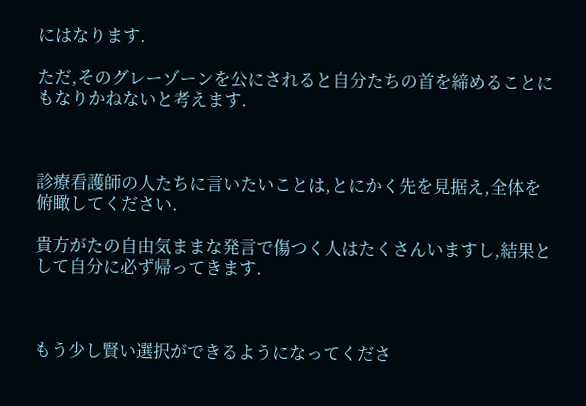にはなります.

ただ,そのグレーゾーンを公にされると自分たちの首を締めることにもなりかねないと考えます.



診療看護師の人たちに言いたいことは,とにかく先を見据え,全体を俯瞰してください.

貴方がたの自由気ままな発言で傷つく人はたくさんいますし,結果として自分に必ず帰ってきます.



もう少し賢い選択ができるようになってくださ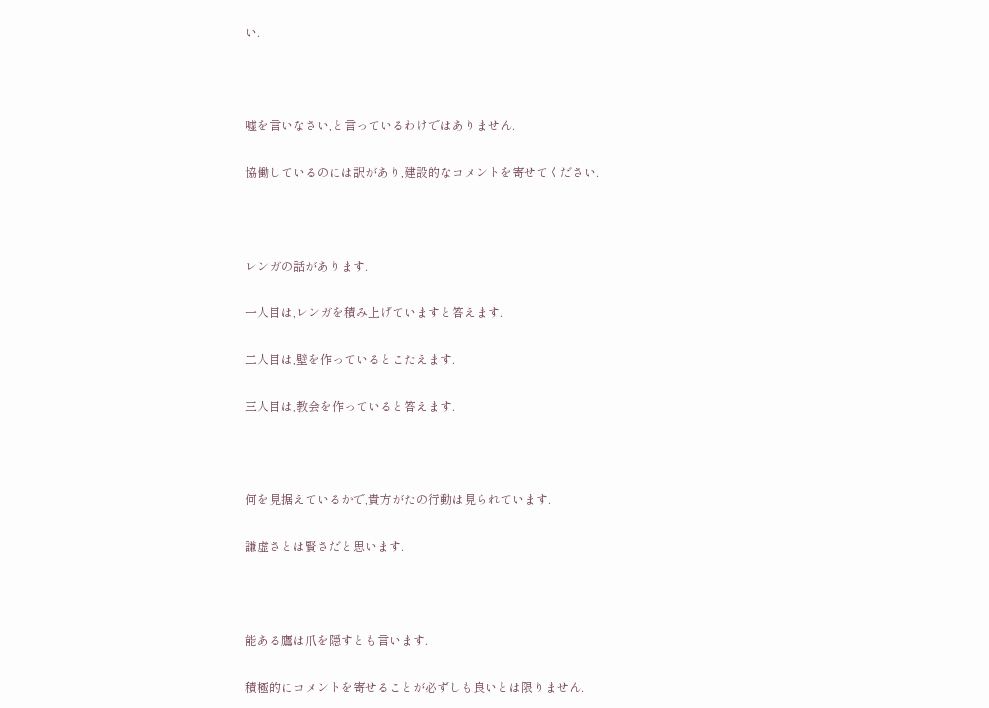い.



嘘を言いなさい,と言っているわけではありません.

協働しているのには訳があり,建設的なコメントを寄せてください.



レンガの話があります.

一人目は,レンガを積み上げていますと答えます.

二人目は,壁を作っているとこたえます.

三人目は,教会を作っていると答えます.



何を見据えているかで,貴方がたの行動は見られています.

謙虚さとは賢さだと思います.



能ある鷹は爪を隠すとも言います.

積極的にコメントを寄せることが必ずしも良いとは限りません.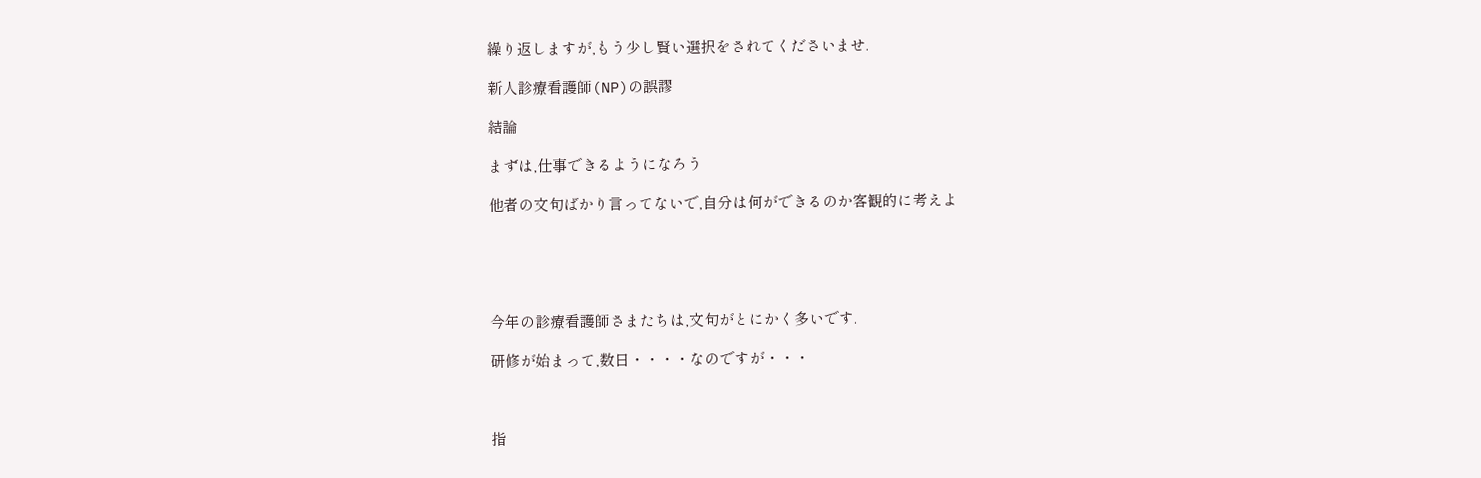繰り返しますが,もう少し賢い選択をされてくださいませ.

新人診療看護師(NP)の誤謬

結論

まずは,仕事できるようになろう

他者の文句ばかり言ってないで,自分は何ができるのか客観的に考えよ





今年の診療看護師さまたちは,文句がとにかく多いです.

研修が始まって,数日・・・・なのですが・・・



指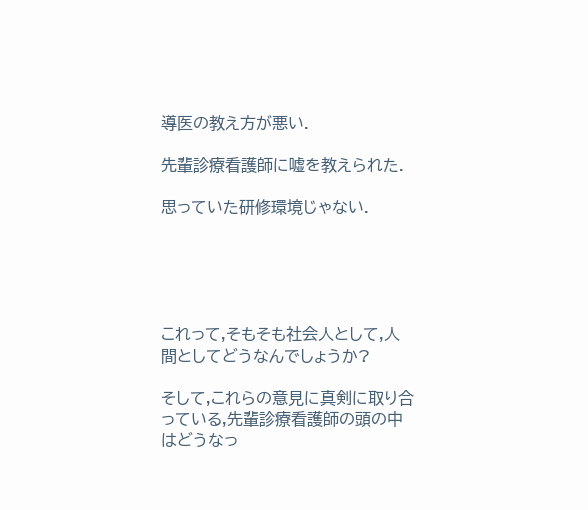導医の教え方が悪い.

先輩診療看護師に嘘を教えられた.

思っていた研修環境じゃない.





これって,そもそも社会人として,人間としてどうなんでしょうか?

そして,これらの意見に真剣に取り合っている,先輩診療看護師の頭の中はどうなっ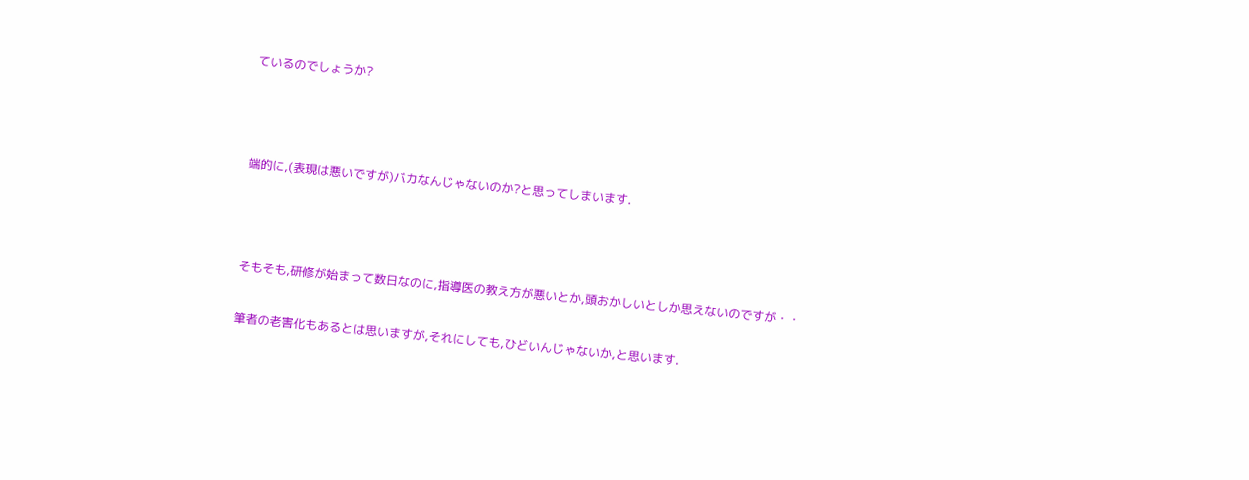ているのでしょうか?



端的に,(表現は悪いですが)バカなんじゃないのか?と思ってしまいます.



そもそも,研修が始まって数日なのに,指導医の教え方が悪いとか,頭おかしいとしか思えないのですが・・

筆者の老害化もあるとは思いますが,それにしても,ひどいんじゃないか,と思います.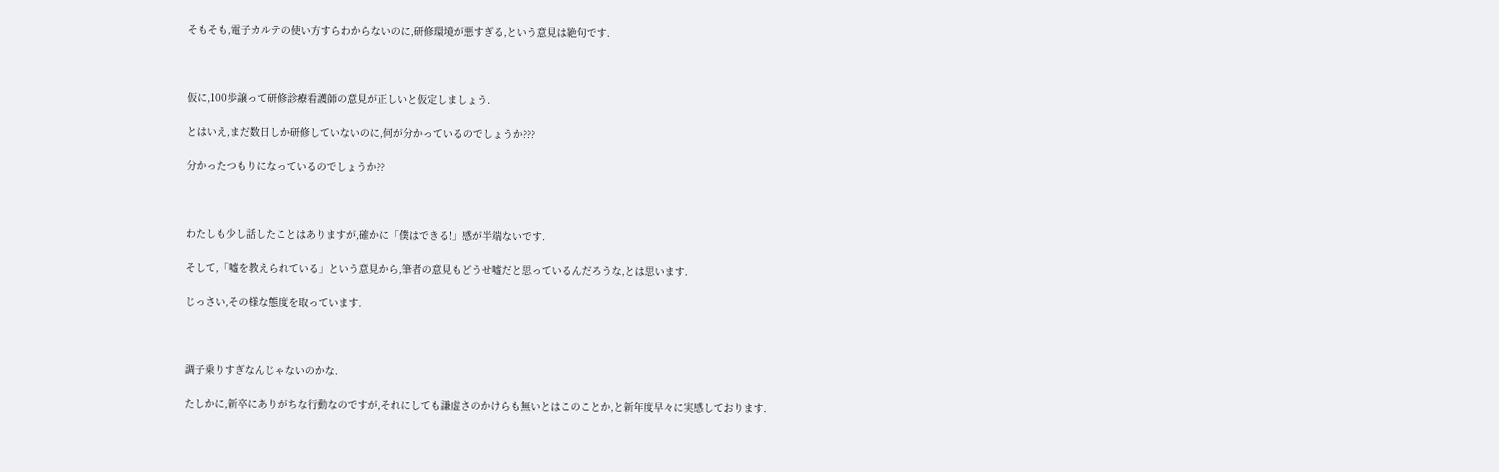そもそも,電子カルテの使い方すらわからないのに,研修環境が悪すぎる,という意見は絶句です.



仮に,100歩譲って研修診療看護師の意見が正しいと仮定しましょう.

とはいえ,まだ数日しか研修していないのに,何が分かっているのでしょうか???

分かったつもりになっているのでしょうか??



わたしも少し話したことはありますが,確かに「僕はできる!」感が半端ないです.

そして,「嘘を教えられている」という意見から,筆者の意見もどうせ嘘だと思っているんだろうな,とは思います.

じっさい,その様な態度を取っています.



調子乗りすぎなんじゃないのかな.

たしかに,新卒にありがちな行動なのですが,それにしても謙虚さのかけらも無いとはこのことか,と新年度早々に実感しております.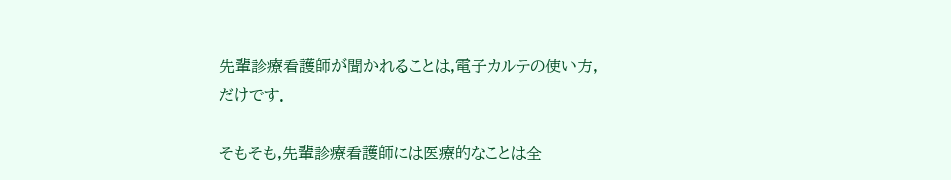先輩診療看護師が聞かれることは,電子カルテの使い方,だけです.

そもそも,先輩診療看護師には医療的なことは全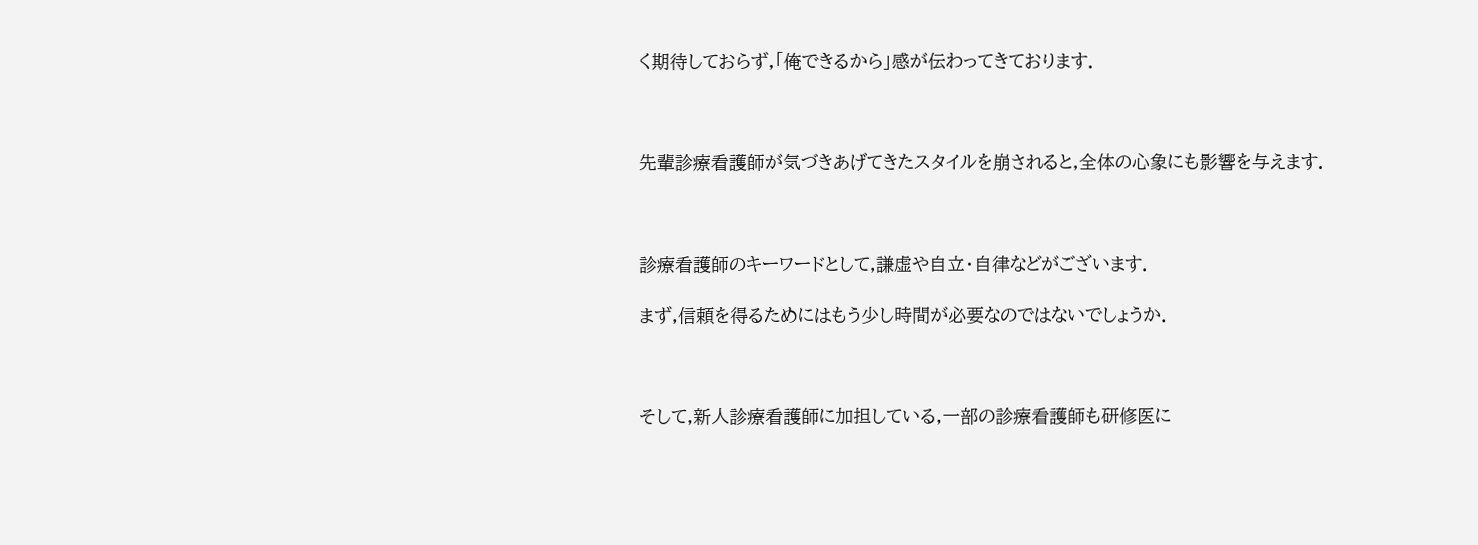く期待しておらず,「俺できるから」感が伝わってきております.



先輩診療看護師が気づきあげてきたスタイルを崩されると,全体の心象にも影響を与えます.



診療看護師のキーワードとして,謙虚や自立・自律などがございます.

まず,信頼を得るためにはもう少し時間が必要なのではないでしょうか.



そして,新人診療看護師に加担している,一部の診療看護師も研修医に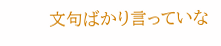文句ばかり言っていな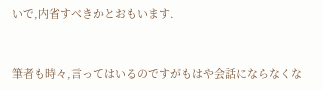いで,内省すべきかとおもいます.



筆者も時々,言ってはいるのですがもはや会話にならなくな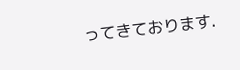ってきております.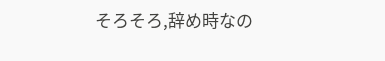そろそろ,辞め時なの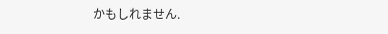かもしれません.